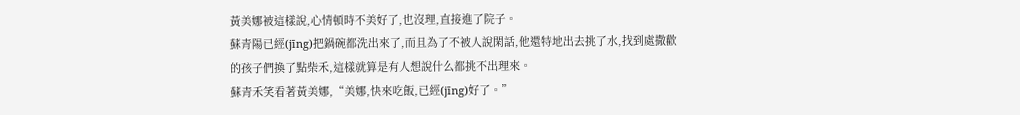黃美娜被這樣說,心情頓時不美好了,也沒理,直接進了院子。
蘇青陽已經(jīng)把鍋碗都洗出來了,而且為了不被人說閑話,他還特地出去挑了水,找到處撒歡的孩子們換了點柴禾,這樣就算是有人想說什么都挑不出理來。
蘇青禾笑看著黃美娜,“美娜,快來吃飯,已經(jīng)好了。”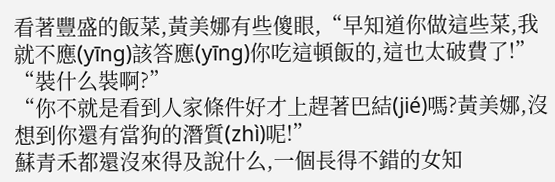看著豐盛的飯菜,黃美娜有些傻眼,“早知道你做這些菜,我就不應(yīng)該答應(yīng)你吃這頓飯的,這也太破費了!”
“裝什么裝啊?”
“你不就是看到人家條件好才上趕著巴結(jié)嗎?黃美娜,沒想到你還有當狗的潛質(zhì)呢!”
蘇青禾都還沒來得及說什么,一個長得不錯的女知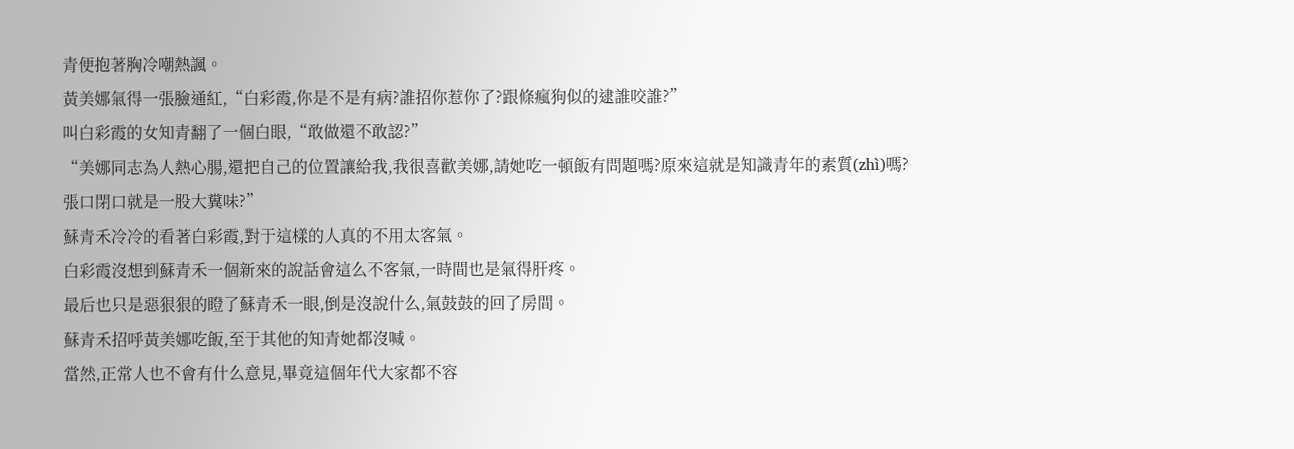青便抱著胸冷嘲熱諷。
黃美娜氣得一張臉通紅,“白彩霞,你是不是有病?誰招你惹你了?跟條瘋狗似的逮誰咬誰?”
叫白彩霞的女知青翻了一個白眼,“敢做還不敢認?”
“美娜同志為人熱心腸,還把自己的位置讓給我,我很喜歡美娜,請她吃一頓飯有問題嗎?原來這就是知識青年的素質(zhì)嗎?張口閉口就是一股大糞味?”
蘇青禾冷冷的看著白彩霞,對于這樣的人真的不用太客氣。
白彩霞沒想到蘇青禾一個新來的說話會這么不客氣,一時間也是氣得肝疼。
最后也只是惡狠狠的瞪了蘇青禾一眼,倒是沒說什么,氣鼓鼓的回了房間。
蘇青禾招呼黃美娜吃飯,至于其他的知青她都沒喊。
當然,正常人也不會有什么意見,畢竟這個年代大家都不容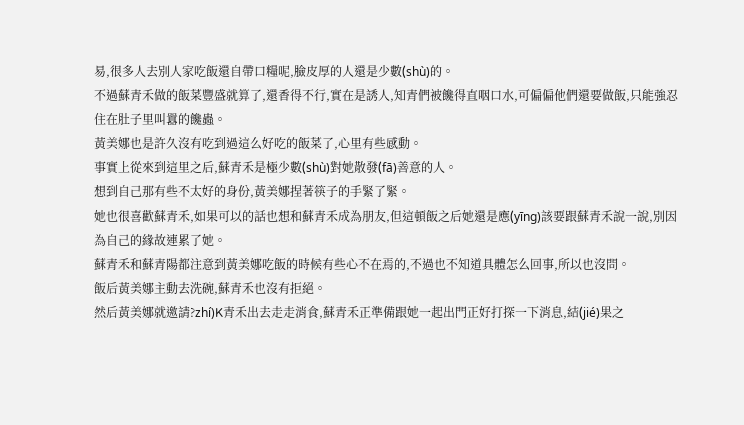易,很多人去別人家吃飯還自帶口糧呢,臉皮厚的人還是少數(shù)的。
不過蘇青禾做的飯菜豐盛就算了,還香得不行,實在是誘人,知青們被饞得直咽口水,可偏偏他們還要做飯,只能強忍住在肚子里叫囂的饞蟲。
黃美娜也是許久沒有吃到過這么好吃的飯菜了,心里有些感動。
事實上從來到這里之后,蘇青禾是極少數(shù)對她散發(fā)善意的人。
想到自己那有些不太好的身份,黃美娜捏著筷子的手緊了緊。
她也很喜歡蘇青禾,如果可以的話也想和蘇青禾成為朋友,但這頓飯之后她還是應(yīng)該要跟蘇青禾說一說,別因為自己的緣故連累了她。
蘇青禾和蘇青陽都注意到黃美娜吃飯的時候有些心不在焉的,不過也不知道具體怎么回事,所以也沒問。
飯后黃美娜主動去洗碗,蘇青禾也沒有拒絕。
然后黃美娜就邀請?zhí)K青禾出去走走消食,蘇青禾正準備跟她一起出門正好打探一下消息,結(jié)果之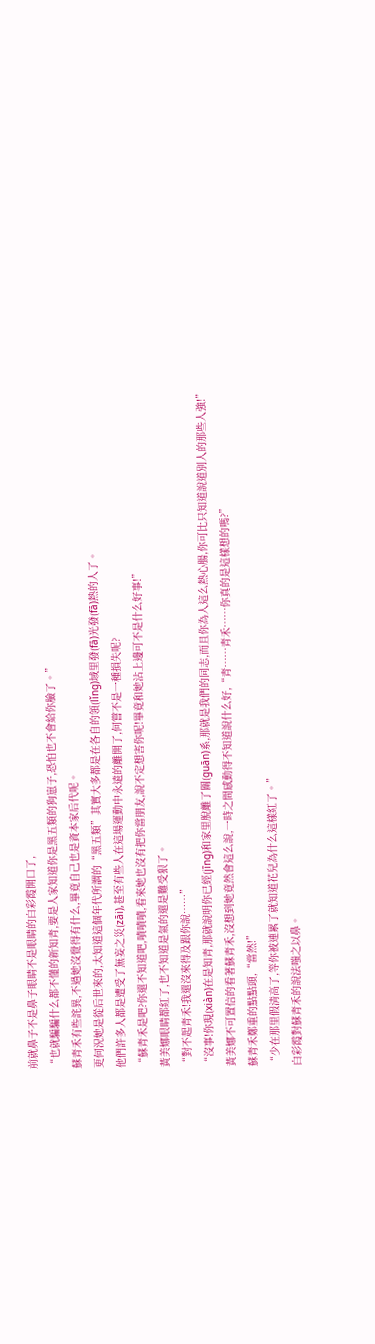前就鼻子不是鼻子眼睛不是眼睛的白彩霞開口了,
“也就騙騙什么都不懂的新知青,要是人家知道你是黑五類的狗崽子,恐怕也不會給你臉了。”
蘇青禾有些詫異,不過她沒覺得有什么,畢竟自己也是資本家后代呢。
更何況她是從后世來的,太知道這個年代所謂的“黑五類”其實大多都是在各自的領(lǐng)域里發(fā)光發(fā)熱的人了。
他們許多人都是遭受了無妄之災(zāi),甚至有些人在這場運動中永遠的離開了,何嘗不是一種損失呢?
“蘇青禾是吧?你還不知道吧,嘖嘖嘖,看來她也沒有把你當朋友,說不定想害你呢!畢竟和她沾上邊可不是什么好事!”
黃美娜眼睛都紅了,也不知道是氣的還是難受狠了。
“對不起青禾!我還沒來得及跟你說……”
“沒事!你現(xiàn)在是知青,那就說明你已經(jīng)和家里脫離了關(guān)系,那就是我們的同志,而且你為人這么熱心腸,你可比只知道說道別人的那些人強!”
黃美娜不可置信的看著蘇青禾,沒想到她竟然會這么說,一時之間感動得不知道說什么好,“青……青禾……你真的是這樣想的嗎?”
蘇青禾鄭重的點點頭,“當然!”
“少在那里假清高了,等你被連累了就知道花兒為什么這樣紅了。”
白彩霞對蘇青禾的說法嗤之以鼻。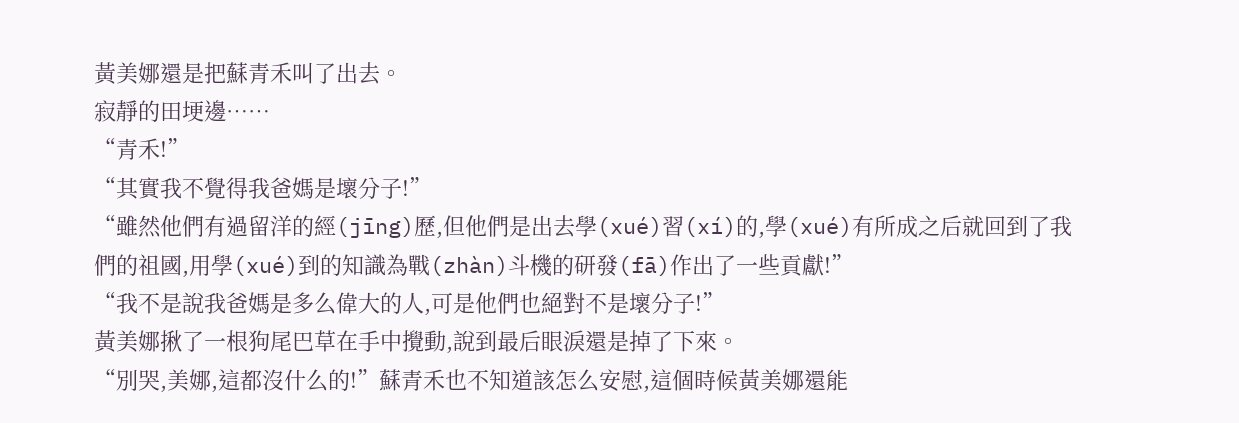黃美娜還是把蘇青禾叫了出去。
寂靜的田埂邊……
“青禾!”
“其實我不覺得我爸媽是壞分子!”
“雖然他們有過留洋的經(jīng)歷,但他們是出去學(xué)習(xí)的,學(xué)有所成之后就回到了我們的祖國,用學(xué)到的知識為戰(zhàn)斗機的研發(fā)作出了一些貢獻!”
“我不是說我爸媽是多么偉大的人,可是他們也絕對不是壞分子!”
黃美娜揪了一根狗尾巴草在手中攪動,說到最后眼淚還是掉了下來。
“別哭,美娜,這都沒什么的!”蘇青禾也不知道該怎么安慰,這個時候黃美娜還能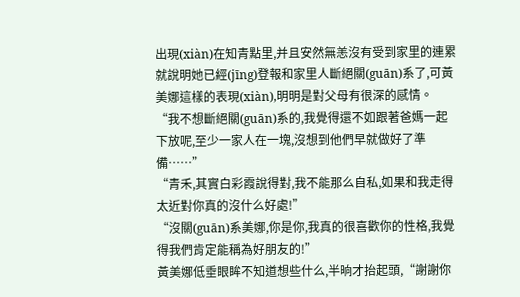出現(xiàn)在知青點里,并且安然無恙沒有受到家里的連累就說明她已經(jīng)登報和家里人斷絕關(guān)系了,可黃美娜這樣的表現(xiàn),明明是對父母有很深的感情。
“我不想斷絕關(guān)系的,我覺得還不如跟著爸媽一起下放呢,至少一家人在一塊,沒想到他們早就做好了準備……”
“青禾,其實白彩霞說得對,我不能那么自私,如果和我走得太近對你真的沒什么好處!”
“沒關(guān)系美娜,你是你,我真的很喜歡你的性格,我覺得我們肯定能稱為好朋友的!”
黃美娜低垂眼眸不知道想些什么,半晌才抬起頭,“謝謝你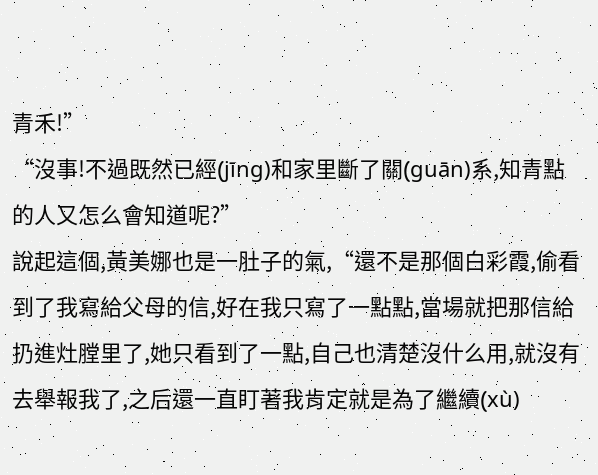青禾!”
“沒事!不過既然已經(jīng)和家里斷了關(guān)系,知青點的人又怎么會知道呢?”
說起這個,黃美娜也是一肚子的氣,“還不是那個白彩霞,偷看到了我寫給父母的信,好在我只寫了一點點,當場就把那信給扔進灶膛里了,她只看到了一點,自己也清楚沒什么用,就沒有去舉報我了,之后還一直盯著我肯定就是為了繼續(xù)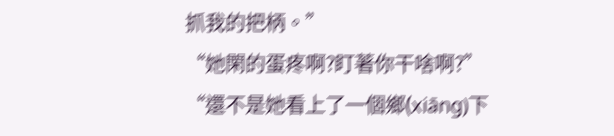抓我的把柄。”
“她閑的蛋疼啊?盯著你干啥啊?”
“還不是她看上了一個鄉(xiāng)下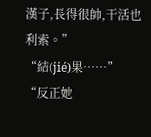漢子,長得很帥,干活也利索。”
“結(jié)果……”
“反正她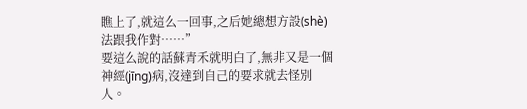瞧上了,就這么一回事,之后她總想方設(shè)法跟我作對……”
要這么說的話蘇青禾就明白了,無非又是一個神經(jīng)病,沒達到自己的要求就去怪別人。